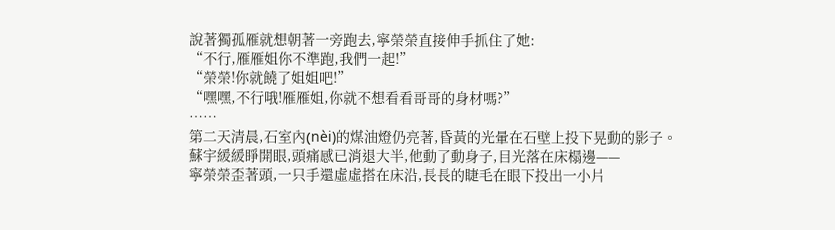說著獨孤雁就想朝著一旁跑去,寧榮榮直接伸手抓住了她:
“不行,雁雁姐你不準跑,我們一起!”
“榮榮!你就饒了姐姐吧!”
“嘿嘿,不行哦!雁雁姐,你就不想看看哥哥的身材嗎?”
……
第二天清晨,石室內(nèi)的煤油燈仍亮著,昏黃的光暈在石壁上投下晃動的影子。
蘇宇緩緩睜開眼,頭痛感已消退大半,他動了動身子,目光落在床榻邊——
寧榮榮歪著頭,一只手還虛虛搭在床沿,長長的睫毛在眼下投出一小片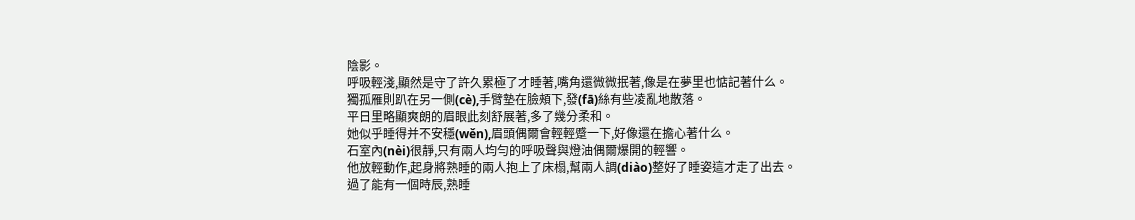陰影。
呼吸輕淺,顯然是守了許久累極了才睡著,嘴角還微微抿著,像是在夢里也惦記著什么。
獨孤雁則趴在另一側(cè),手臂墊在臉頰下,發(fā)絲有些凌亂地散落。
平日里略顯爽朗的眉眼此刻舒展著,多了幾分柔和。
她似乎睡得并不安穩(wěn),眉頭偶爾會輕輕蹙一下,好像還在擔心著什么。
石室內(nèi)很靜,只有兩人均勻的呼吸聲與燈油偶爾爆開的輕響。
他放輕動作,起身將熟睡的兩人抱上了床榻,幫兩人調(diào)整好了睡姿這才走了出去。
過了能有一個時辰,熟睡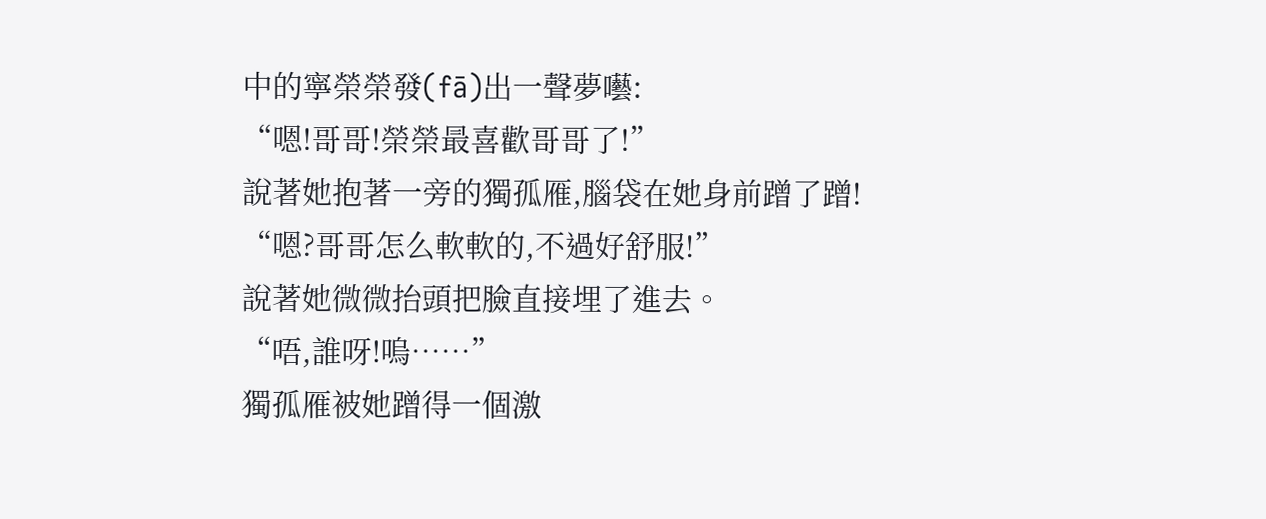中的寧榮榮發(fā)出一聲夢囈:
“嗯!哥哥!榮榮最喜歡哥哥了!”
說著她抱著一旁的獨孤雁,腦袋在她身前蹭了蹭!
“嗯?哥哥怎么軟軟的,不過好舒服!”
說著她微微抬頭把臉直接埋了進去。
“唔,誰呀!嗚……”
獨孤雁被她蹭得一個激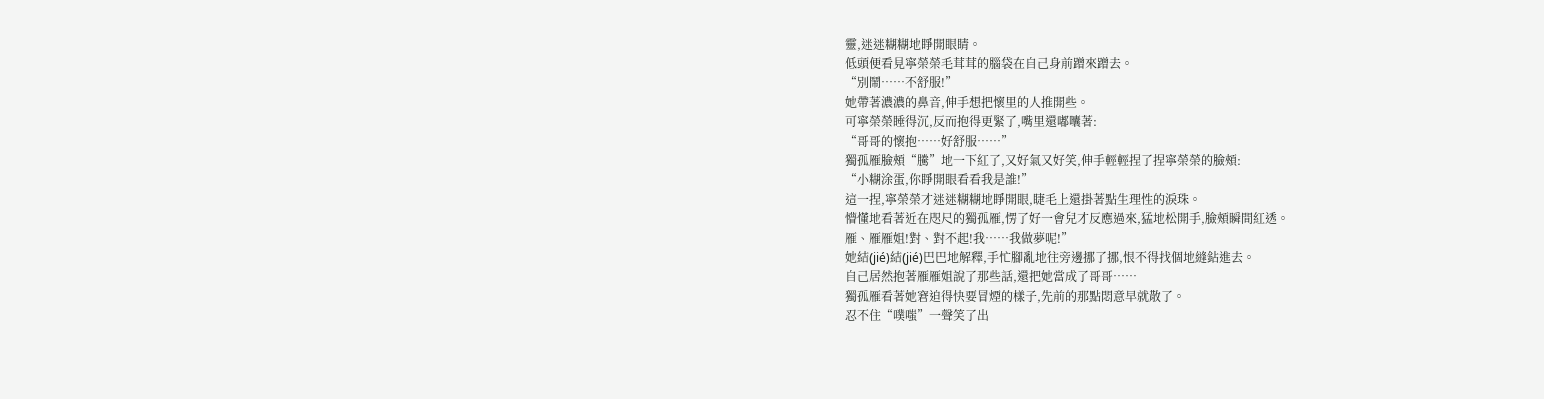靈,迷迷糊糊地睜開眼睛。
低頭便看見寧榮榮毛茸茸的腦袋在自己身前蹭來蹭去。
“別鬧……不舒服!”
她帶著濃濃的鼻音,伸手想把懷里的人推開些。
可寧榮榮睡得沉,反而抱得更緊了,嘴里還嘟囔著:
“哥哥的懷抱……好舒服……”
獨孤雁臉頰“騰”地一下紅了,又好氣又好笑,伸手輕輕捏了捏寧榮榮的臉頰:
“小糊涂蛋,你睜開眼看看我是誰!”
這一捏,寧榮榮才迷迷糊糊地睜開眼,睫毛上還掛著點生理性的淚珠。
懵懂地看著近在咫尺的獨孤雁,愣了好一會兒才反應過來,猛地松開手,臉頰瞬間紅透。
雁、雁雁姐!對、對不起!我……我做夢呢!”
她結(jié)結(jié)巴巴地解釋,手忙腳亂地往旁邊挪了挪,恨不得找個地縫鉆進去。
自己居然抱著雁雁姐說了那些話,還把她當成了哥哥……
獨孤雁看著她窘迫得快要冒煙的樣子,先前的那點悶意早就散了。
忍不住“噗嗤”一聲笑了出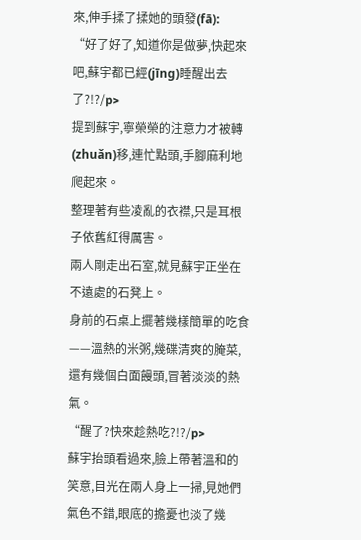來,伸手揉了揉她的頭發(fā):
“好了好了,知道你是做夢,快起來吧,蘇宇都已經(jīng)睡醒出去了?!?/p>
提到蘇宇,寧榮榮的注意力才被轉(zhuǎn)移,連忙點頭,手腳麻利地爬起來。
整理著有些凌亂的衣襟,只是耳根子依舊紅得厲害。
兩人剛走出石室,就見蘇宇正坐在不遠處的石凳上。
身前的石桌上擺著幾樣簡單的吃食——溫熱的米粥,幾碟清爽的腌菜,還有幾個白面饅頭,冒著淡淡的熱氣。
“醒了?快來趁熱吃?!?/p>
蘇宇抬頭看過來,臉上帶著溫和的笑意,目光在兩人身上一掃,見她們氣色不錯,眼底的擔憂也淡了幾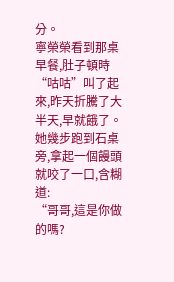分。
寧榮榮看到那桌早餐,肚子頓時“咕咕”叫了起來,昨天折騰了大半天,早就餓了。
她幾步跑到石桌旁,拿起一個饅頭就咬了一口,含糊道:
“哥哥,這是你做的嗎?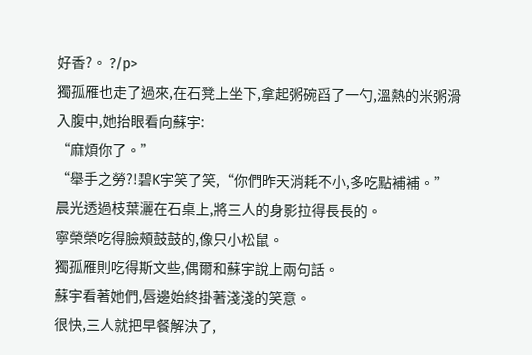好香?。 ?/p>
獨孤雁也走了過來,在石凳上坐下,拿起粥碗舀了一勺,溫熱的米粥滑入腹中,她抬眼看向蘇宇:
“麻煩你了。”
“舉手之勞?!碧K宇笑了笑,“你們昨天消耗不小,多吃點補補。”
晨光透過枝葉灑在石桌上,將三人的身影拉得長長的。
寧榮榮吃得臉頰鼓鼓的,像只小松鼠。
獨孤雁則吃得斯文些,偶爾和蘇宇說上兩句話。
蘇宇看著她們,唇邊始終掛著淺淺的笑意。
很快,三人就把早餐解決了,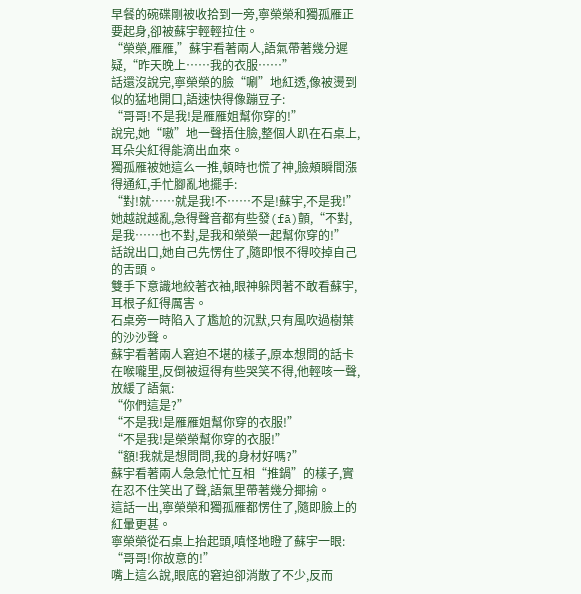早餐的碗碟剛被收拾到一旁,寧榮榮和獨孤雁正要起身,卻被蘇宇輕輕拉住。
“榮榮,雁雁,”蘇宇看著兩人,語氣帶著幾分遲疑,“昨天晚上……我的衣服……”
話還沒說完,寧榮榮的臉“唰”地紅透,像被燙到似的猛地開口,語速快得像蹦豆子:
“哥哥!不是我!是雁雁姐幫你穿的!”
說完,她“嗷”地一聲捂住臉,整個人趴在石桌上,耳朵尖紅得能滴出血來。
獨孤雁被她這么一推,頓時也慌了神,臉頰瞬間漲得通紅,手忙腳亂地擺手:
“對!就……就是我!不……不是!蘇宇,不是我!”
她越說越亂,急得聲音都有些發(fā)顫,“不對,是我……也不對,是我和榮榮一起幫你穿的!”
話說出口,她自己先愣住了,隨即恨不得咬掉自己的舌頭。
雙手下意識地絞著衣袖,眼神躲閃著不敢看蘇宇,耳根子紅得厲害。
石桌旁一時陷入了尷尬的沉默,只有風吹過樹葉的沙沙聲。
蘇宇看著兩人窘迫不堪的樣子,原本想問的話卡在喉嚨里,反倒被逗得有些哭笑不得,他輕咳一聲,放緩了語氣:
“你們這是?”
“不是我!是雁雁姐幫你穿的衣服!”
“不是我!是榮榮幫你穿的衣服!”
“額!我就是想問問,我的身材好嗎?”
蘇宇看著兩人急急忙忙互相“推鍋”的樣子,實在忍不住笑出了聲,語氣里帶著幾分揶揄。
這話一出,寧榮榮和獨孤雁都愣住了,隨即臉上的紅暈更甚。
寧榮榮從石桌上抬起頭,嗔怪地瞪了蘇宇一眼:
“哥哥!你故意的!”
嘴上這么說,眼底的窘迫卻消散了不少,反而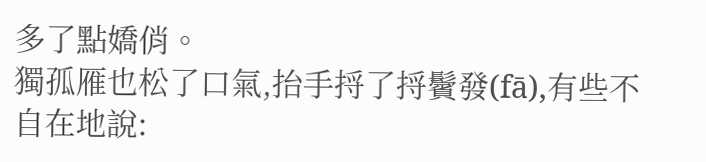多了點嬌俏。
獨孤雁也松了口氣,抬手捋了捋鬢發(fā),有些不自在地說: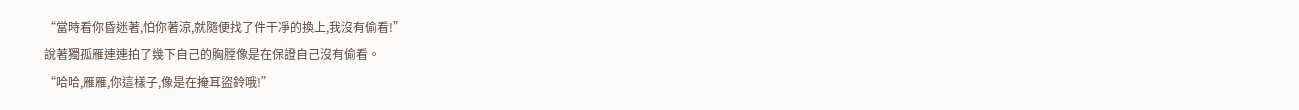“當時看你昏迷著,怕你著涼,就隨便找了件干凈的換上,我沒有偷看!”
說著獨孤雁連連拍了幾下自己的胸膛像是在保證自己沒有偷看。
“哈哈,雁雁,你這樣子,像是在掩耳盜鈴哦!”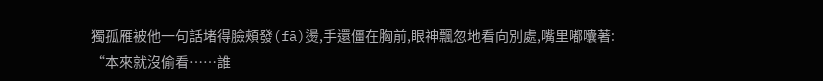獨孤雁被他一句話堵得臉頰發(fā)燙,手還僵在胸前,眼神飄忽地看向別處,嘴里嘟囔著:
“本來就沒偷看……誰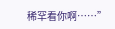稀罕看你啊……”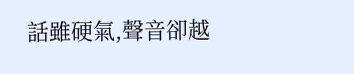話雖硬氣,聲音卻越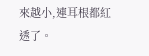來越小,連耳根都紅透了。